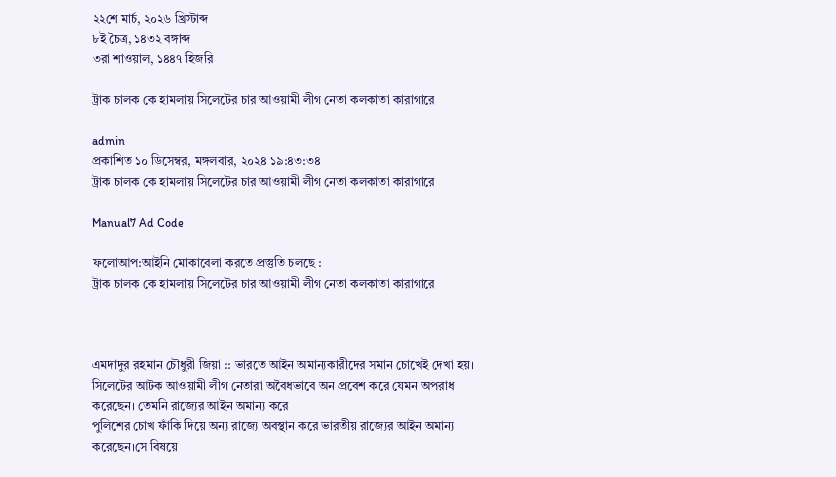২২শে মার্চ, ২০২৬ খ্রিস্টাব্দ
৮ই চৈত্র, ১৪৩২ বঙ্গাব্দ
৩রা শাওয়াল, ১৪৪৭ হিজরি

ট্রাক চালক কে হামলায় সিলেটের চার আওয়ামী লীগ নেতা কলকাতা কারাগারে

admin
প্রকাশিত ১০ ডিসেম্বর, মঙ্গলবার, ২০২৪ ১৯:৪৩:৩৪
ট্রাক চালক কে হামলায় সিলেটের চার আওয়ামী লীগ নেতা কলকাতা কারাগারে

Manual7 Ad Code

ফলোআপ:আইনি মোকাবেলা করতে প্রস্তুতি চলছে :
ট্রাক চালক কে হামলায় সিলেটের চার আওয়ামী লীগ নেতা কলকাতা কারাগারে



এমদাদুর রহমান চৌধুরী জিয়া :: ভারতে আইন অমান্যকারীদের সমান চোখেই দেখা হয়। সিলেটের আটক আওয়ামী লীগ নেতারা অবৈধভাবে অন প্রবেশ করে যেমন অপরাধ করেছেন। তেমনি রাজ্যের আইন অমান্য করে
পুলিশের চোখ ফাঁকি দিয়ে অন্য রাজ্যে অবস্থান করে ভারতীয় রাজ্যের আইন অমান্য করেছেন।সে বিষয়ে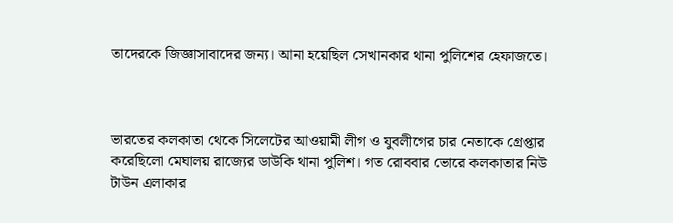তাদেরকে জিজ্ঞাসাবাদের জন্য। আনা হয়েছিল সেখানকার থানা পুলিশের হেফাজতে।



ভারতের কলকাতা থেকে সিলেটের আওয়ামী লীগ ও যুবলীগের চার নেতাকে গ্রেপ্তার করেছিলো মেঘালয় রাজ্যের ডাউকি থানা পুলিশ। গত রোববার ভোরে কলকাতার নিউ টাউন এলাকার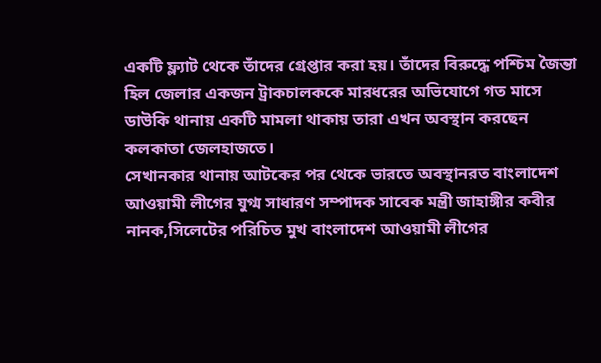একটি ফ্ল্যাট থেকে তাঁদের গ্রেপ্তার করা হয়। তাঁদের বিরুদ্ধে পশ্চিম জৈন্তা হিল জেলার একজন ট্রাকচালককে মারধরের অভিযোগে গত মাসে ডাউকি থানায় একটি মামলা থাকায় তারা এখন অবস্থান করছেন কলকাতা জেলহাজতে।
সেখানকার থানায় আটকের পর থেকে ভারতে অবস্থানরত বাংলাদেশ আওয়ামী লীগের যুগ্ম সাধারণ সম্পাদক সাবেক মন্ত্রী জাহাঙ্গীর কবীর নানক,সিলেটের পরিচিত মুখ বাংলাদেশ আওয়ামী লীগের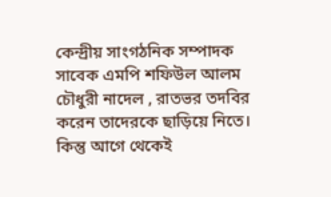কেন্দ্রীয় সাংগঠনিক সম্পাদক সাবেক এমপি শফিউল আলম চৌধুরী নাদেল , রাতভর তদবির করেন তাদেরকে ছাড়িয়ে নিতে।
কিন্তু আগে থেকেই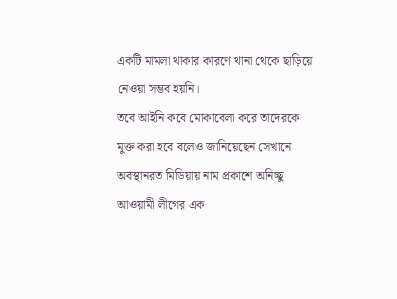একটি মামলা থাকার কারণে থানা থেকে ছাড়িয়ে নেওয়া সম্ভব হয়নি।
তবে আইনি কবে মোকাবেলা করে তাদেরকে মুক্ত করা হবে বলেও জানিয়েছেন সেখানে অবস্থানরত মিডিয়ায় নাম প্রকাশে অনিচ্ছু আওয়ামী লীগের এক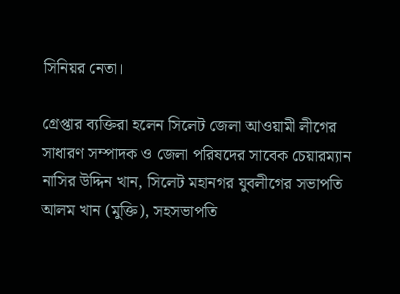সিনিয়র নেতা।

গ্রেপ্তার ব্যক্তিরা হলেন সিলেট জেলা আওয়ামী লীগের সাধারণ সম্পাদক ও জেলা পরিষদের সাবেক চেয়ারম্যান নাসির উদ্দিন খান, সিলেট মহানগর যুবলীগের সভাপতি আলম খান (মুক্তি), সহসভাপতি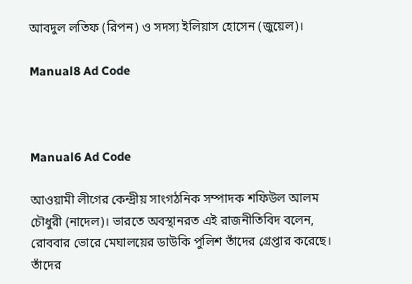আবদুল লতিফ (রিপন) ও সদস্য ইলিয়াস হোসেন (জুয়েল)।

Manual8 Ad Code



Manual6 Ad Code

আওয়ামী লীগের কেন্দ্রীয় সাংগঠনিক সম্পাদক শফিউল আলম চৌধুরী (নাদেল)। ভারতে অবস্থানরত এই রাজনীতিবিদ বলেন, রোববার ভোরে মেঘালয়ের ডাউকি পুলিশ তাঁদের গ্রেপ্তার করেছে। তাঁদের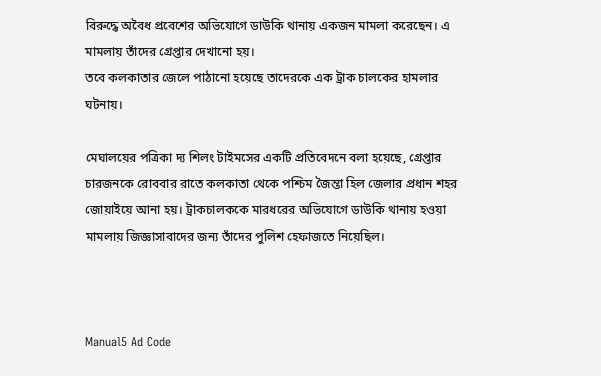বিরুদ্ধে অবৈধ প্রবেশের অভিযোগে ডাউকি থানায় একজন মামলা করেছেন। এ মামলায় তাঁদের গ্রেপ্তার দেখানো হয়।
তবে কলকাতার জেলে পাঠানো হয়েছে তাদেরকে এক ট্রাক চালকের হামলার ঘটনায়।

মেঘালয়ের পত্রিকা দ্য শিলং টাইমসের একটি প্রতিবেদনে বলা হয়েছে, গ্রেপ্তার চারজনকে রোববার রাতে কলকাতা থেকে পশ্চিম জৈন্তা হিল জেলার প্রধান শহর জোয়াইয়ে আনা হয়। ট্রাকচালককে মারধরের অভিযোগে ডাউকি থানায় হওয়া মামলায় জিজ্ঞাসাবাদের জন্য তাঁদের পুলিশ হেফাজতে নিয়েছিল।



Manual5 Ad Code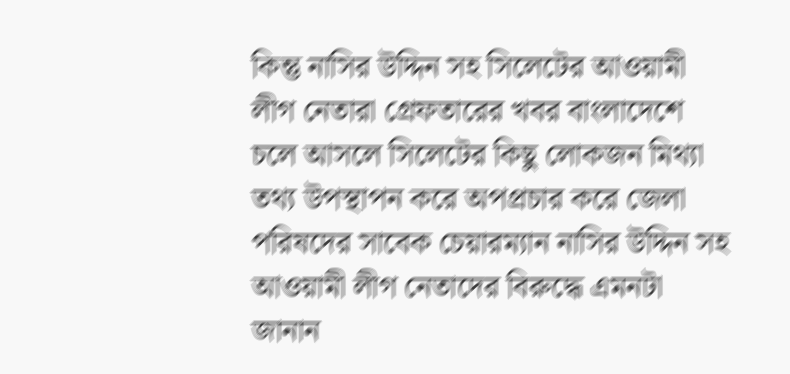কিন্তু নাসির উদ্দিন সহ সিলেটের আওয়ামী লীগ নেতারা গ্রেফতারের খবর বাংলাদেশে চলে আসলে সিলেটের কিছু লোকজন মিথ্যা তথ্য উপস্থাপন করে অপপ্রচার করে জেলা পরিষদের সাবেক চেয়ারম্যান নাসির উদ্দিন সহ আওয়ামী লীগ নেতাদের বিরুদ্ধে এমনটা জানান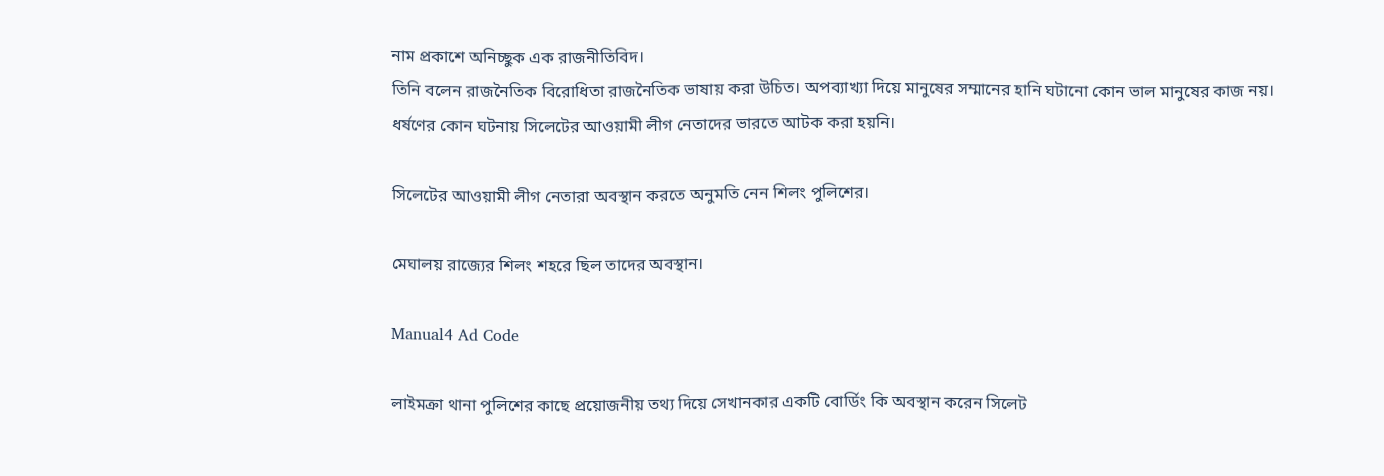নাম প্রকাশে অনিচ্ছুক এক রাজনীতিবিদ।
তিনি বলেন রাজনৈতিক বিরোধিতা রাজনৈতিক ভাষায় করা উচিত। অপব্যাখ্যা দিয়ে মানুষের সম্মানের হানি ঘটানো কোন ভাল মানুষের কাজ নয়।
ধর্ষণের কোন ঘটনায় সিলেটের আওয়ামী লীগ নেতাদের ভারতে আটক করা হয়নি।

সিলেটের আওয়ামী লীগ নেতারা অবস্থান করতে অনুমতি নেন শিলং পুলিশের।

মেঘালয় রাজ্যের শিলং শহরে ছিল তাদের অবস্থান।

Manual4 Ad Code

লাইমক্রা থানা পুলিশের কাছে প্রয়োজনীয় তথ্য দিয়ে সেখানকার একটি বোর্ডিং কি অবস্থান করেন সিলেট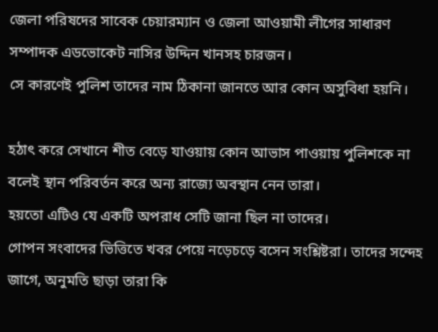জেলা পরিষদের সাবেক চেয়ারম্যান ও জেলা আওয়ামী লীগের সাধারণ সম্পাদক এডভোকেট নাসির উদ্দিন খানসহ চারজন।
সে কারণেই পুলিশ তাদের নাম ঠিকানা জানতে আর কোন অসুবিধা হয়নি।

হঠাৎ করে সেখানে শীত বেড়ে যাওয়ায় কোন আভাস পাওয়ায় পুলিশকে না বলেই স্থান পরিবর্তন করে অন্য রাজ্যে অবস্থান নেন তারা।
হয়তো এটিও যে একটি অপরাধ সেটি জানা ছিল না তাদের।
গোপন সংবাদের ভিত্তিতে খবর পেয়ে নড়েচড়ে বসেন সংশ্লিষ্টরা। তাদের সন্দেহ জাগে, অনুমতি ছাড়া তারা কি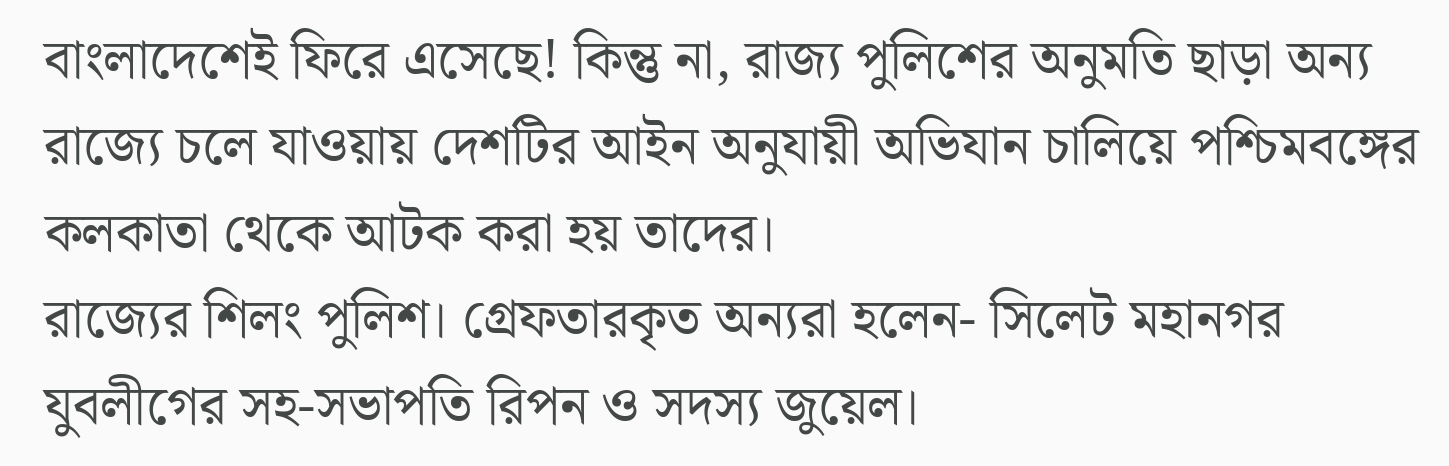বাংলাদেশেই ফিরে এসেছে! কিন্তু না, রাজ্য পুলিশের অনুমতি ছাড়া অন্য রাজ্যে চলে যাওয়ায় দেশটির আইন অনুযায়ী অভিযান চালিয়ে পশ্চিমবঙ্গের কলকাতা থেকে আটক করা হয় তাদের।
রাজ্যের শিলং পুলিশ। গ্রেফতারকৃত অন্যরা হলেন- সিলেট মহানগর যুবলীগের সহ-সভাপতি রিপন ও সদস্য জুয়েল।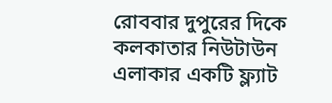রোববার দুপুরের দিকে কলকাতার নিউটাউন এলাকার একটি ফ্ল্যাট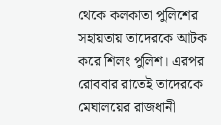থেকে কলকাতা পুলিশের সহায়তায় তাদেরকে আটক করে শিলং পুলিশ। এরপর রোববার রাতেই তাদেরকে মেঘালয়ের রাজধানী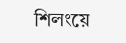শিলংয়ে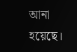আনা হয়েছে।